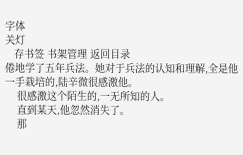字体
关灯
   存书签 书架管理 返回目录
倦地学了五年兵法。她对于兵法的认知和理解,全是他一手栽培的,陆辛微很感激他。
    很感激这个陌生的,一无所知的人。
    直到某天,他忽然消失了。
    那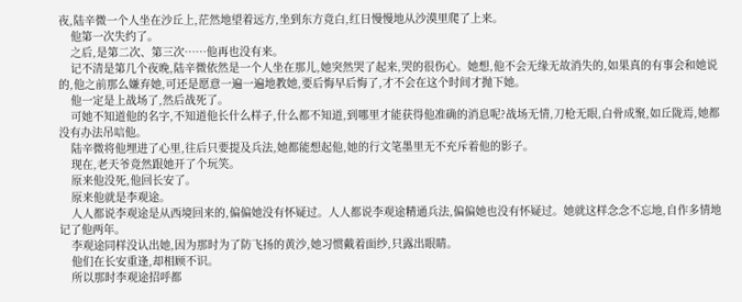夜,陆辛微一个人坐在沙丘上,茫然地望着远方,坐到东方竟白,红日慢慢地从沙漠里爬了上来。
    他第一次失约了。
    之后,是第二次、第三次……他再也没有来。
    记不清是第几个夜晚,陆辛微依然是一个人坐在那儿,她突然哭了起来,哭的很伤心。她想,他不会无缘无故消失的,如果真的有事会和她说的,他之前那么嫌弃她,可还是愿意一遍一遍地教她,要后悔早后悔了,才不会在这个时间才抛下她。
    他一定是上战场了,然后战死了。
    可她不知道他的名字,不知道他长什么样子,什么都不知道,到哪里才能获得他准确的消息呢?战场无情,刀枪无眼,白骨成聚,如丘陇焉,她都没有办法吊唁他。
    陆辛微将他埋进了心里,往后只要提及兵法,她都能想起他,她的行文笔墨里无不充斥着他的影子。
    现在,老天爷竟然跟她开了个玩笑。
    原来他没死,他回长安了。
    原来他就是李观途。
    人人都说李观途是从西境回来的,偏偏她没有怀疑过。人人都说李观途精通兵法,偏偏她也没有怀疑过。她就这样念念不忘地,自作多情地记了他两年。
    李观途同样没认出她,因为那时为了防飞扬的黄沙,她习惯戴着面纱,只露出眼睛。
    他们在长安重逢,却相顾不识。
    所以那时李观途招呼都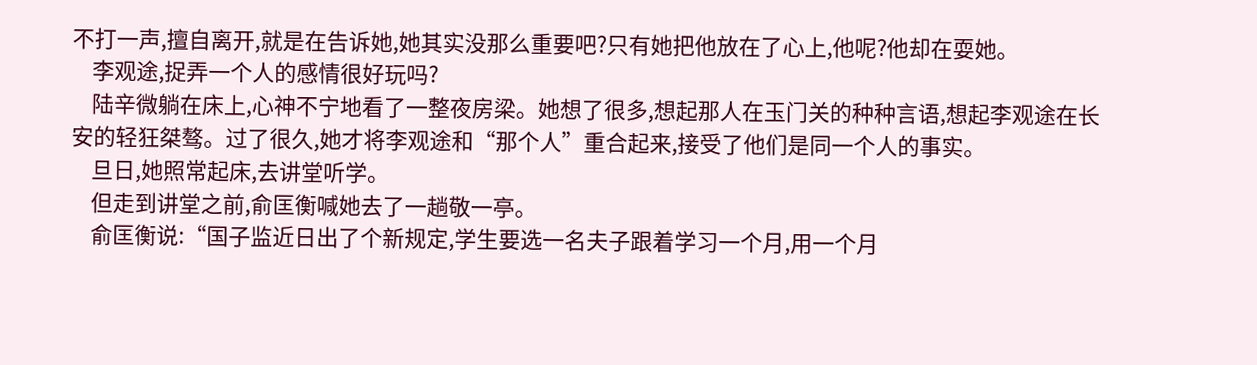不打一声,擅自离开,就是在告诉她,她其实没那么重要吧?只有她把他放在了心上,他呢?他却在耍她。
    李观途,捉弄一个人的感情很好玩吗?
    陆辛微躺在床上,心神不宁地看了一整夜房梁。她想了很多,想起那人在玉门关的种种言语,想起李观途在长安的轻狂桀骜。过了很久,她才将李观途和“那个人”重合起来,接受了他们是同一个人的事实。
    旦日,她照常起床,去讲堂听学。
    但走到讲堂之前,俞匡衡喊她去了一趟敬一亭。
    俞匡衡说:“国子监近日出了个新规定,学生要选一名夫子跟着学习一个月,用一个月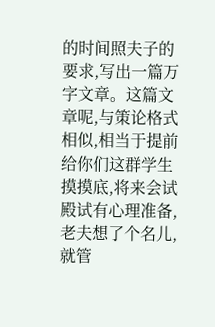的时间照夫子的要求,写出一篇万字文章。这篇文章呢,与策论格式相似,相当于提前给你们这群学生摸摸底,将来会试殿试有心理准备,老夫想了个名儿,就管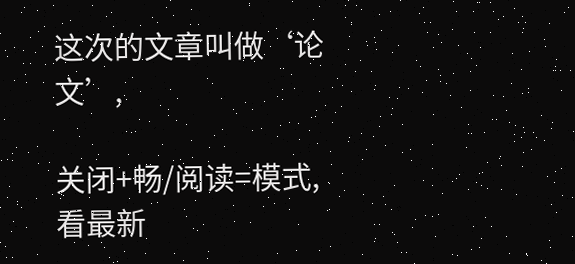这次的文章叫做‘论文’,

关闭+畅/阅读=模式,看最新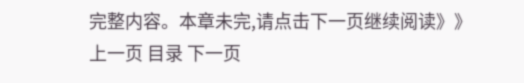完整内容。本章未完,请点击下一页继续阅读》》
上一页 目录 下一页